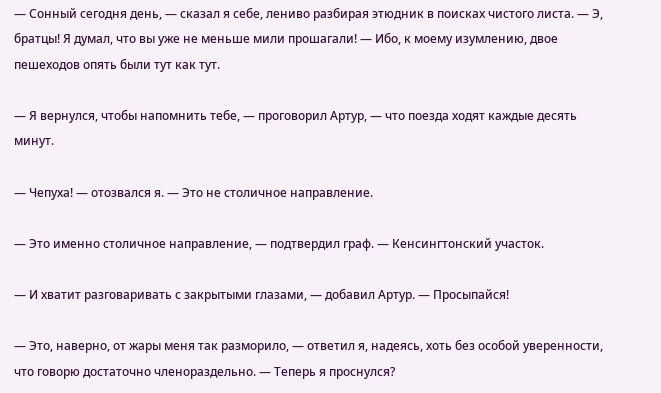— Сонный сегодня день, — сказал я себе, лениво разбирая этюдник в поисках чистого листа. — Э, братцы! Я думал, что вы уже не меньше мили прошагали! — Ибо, к моему изумлению, двое пешеходов опять были тут как тут.

— Я вернулся, чтобы напомнить тебе, — проговорил Артур, — что поезда ходят каждые десять минут.

— Чепуха! — отозвался я. — Это не столичное направление.

— Это именно столичное направление, — подтвердил граф. — Кенсингтонский участок.

— И хватит разговаривать с закрытыми глазами, — добавил Артур. — Просыпайся!

— Это, наверно, от жары меня так разморило, — ответил я, надеясь, хоть без особой уверенности, что говорю достаточно членораздельно. — Теперь я проснулся?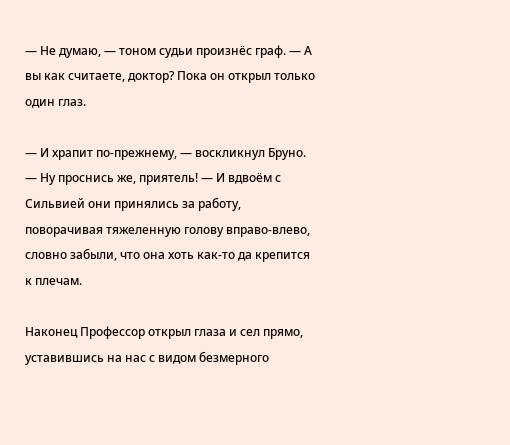— Не думаю, — тоном судьи произнёс граф. — А вы как считаете, доктор? Пока он открыл только один глаз.

— И храпит по-прежнему, — воскликнул Бруно. — Ну проснись же, приятель! — И вдвоём с Сильвией они принялись за работу, поворачивая тяжеленную голову вправо-влево, словно забыли, что она хоть как-то да крепится к плечам.

Наконец Профессор открыл глаза и сел прямо, уставившись на нас с видом безмерного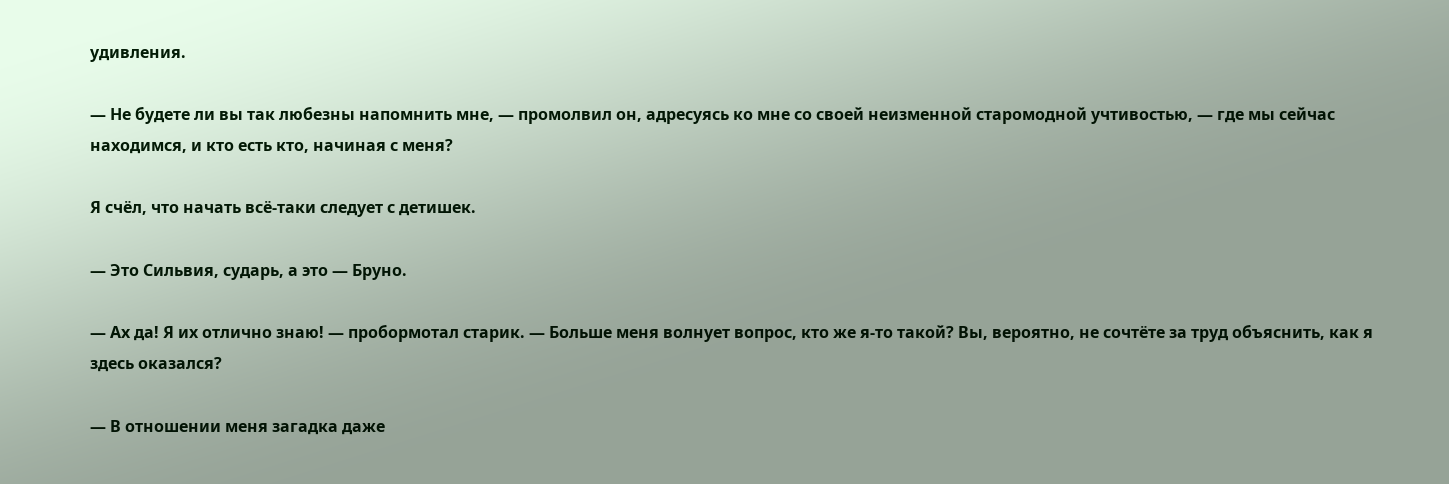удивления.

— Не будете ли вы так любезны напомнить мне, — промолвил он, адресуясь ко мне со своей неизменной старомодной учтивостью, — где мы сейчас находимся, и кто есть кто, начиная с меня?

Я счёл, что начать всё-таки следует с детишек.

— Это Сильвия, сударь, а это — Бруно.

— Ах да! Я их отлично знаю! — пробормотал старик. — Больше меня волнует вопрос, кто же я-то такой? Вы, вероятно, не сочтёте за труд объяснить, как я здесь оказался?

— В отношении меня загадка даже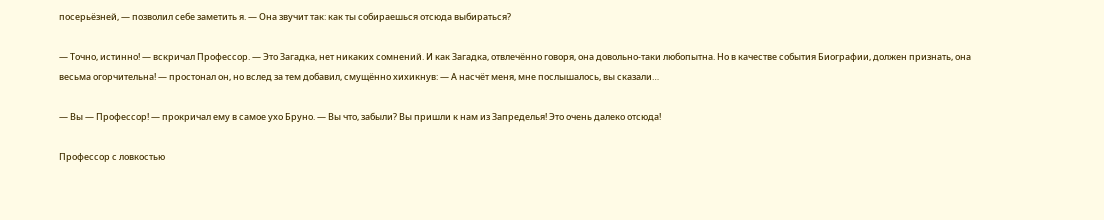посерьёзней, — позволил себе заметить я. — Она звучит так: как ты собираешься отсюда выбираться?

— Точно, истинно! — вскричал Профессор. — Это Загадка, нет никаких сомнений. И как Загадка, отвлечённо говоря, она довольно-таки любопытна. Но в качестве события Биографии, должен признать, она весьма огорчительна! — простонал он, но вслед за тем добавил, смущённо хихикнув: — А насчёт меня, мне послышалось, вы сказали…

— Вы — Профессор! — прокричал ему в самое ухо Бруно. — Вы что, забыли? Вы пришли к нам из Запределья! Это очень далеко отсюда!

Профессор с ловкостью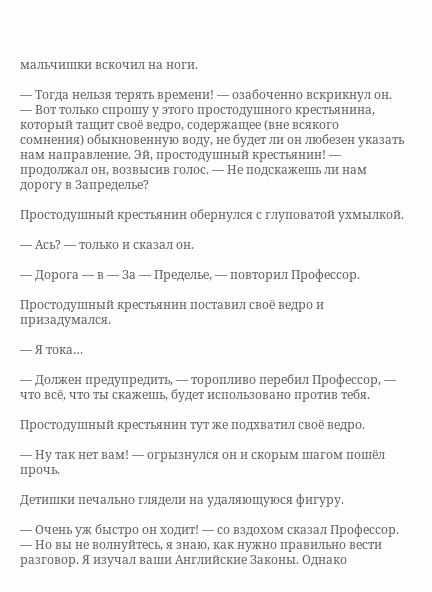мальчишки вскочил на ноги.

— Тогда нельзя терять времени! — озабоченно вскрикнул он. — Вот только спрошу у этого простодушного крестьянина, который тащит своё ведро, содержащее (вне всякого сомнения) обыкновенную воду, не будет ли он любезен указать нам направление. Эй, простодушный крестьянин! — продолжал он, возвысив голос. — Не подскажешь ли нам дорогу в Запределье?

Простодушный крестьянин обернулся с глуповатой ухмылкой.

— Ась? — только и сказал он.

— Дорога — в — За — Пределье, — повторил Профессор.

Простодушный крестьянин поставил своё ведро и призадумался.

— Я тока…

— Должен предупредить, — торопливо перебил Профессор, — что всё, что ты скажешь, будет использовано против тебя.

Простодушный крестьянин тут же подхватил своё ведро.

— Ну так нет вам! — огрызнулся он и скорым шагом пошёл прочь.

Детишки печально глядели на удаляющуюся фигуру.

— Очень уж быстро он ходит! — со вздохом сказал Профессор. — Но вы не волнуйтесь, я знаю, как нужно правильно вести разговор. Я изучал ваши Английские Законы. Однако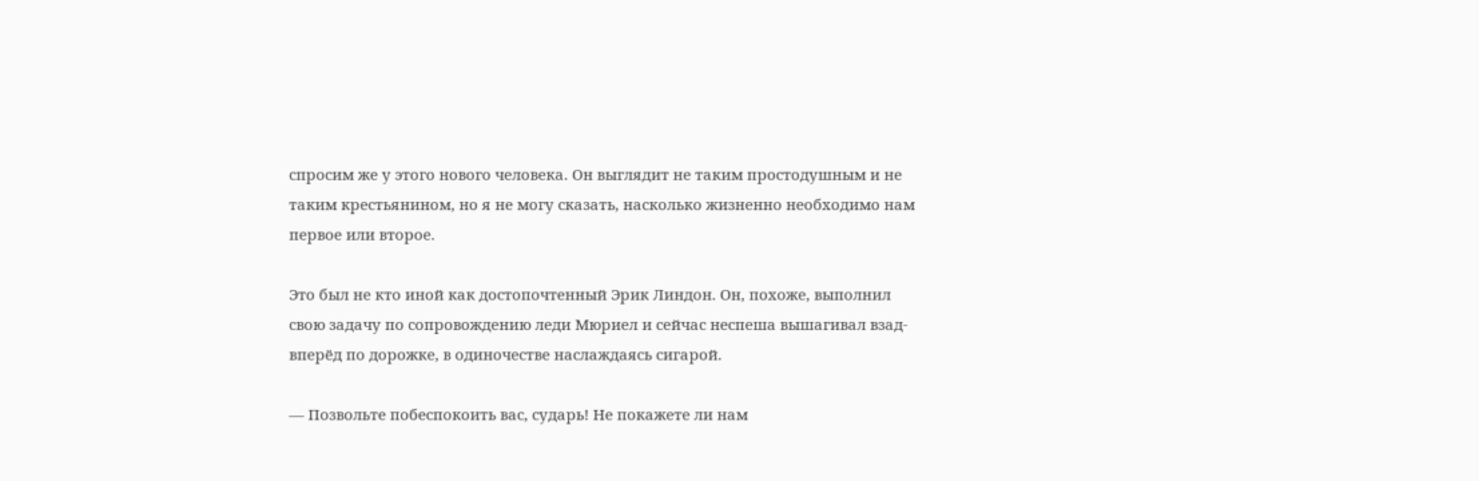спросим же у этого нового человека. Он выглядит не таким простодушным и не таким крестьянином, но я не могу сказать, насколько жизненно необходимо нам первое или второе.

Это был не кто иной как достопочтенный Эрик Линдон. Он, похоже, выполнил свою задачу по сопровождению леди Мюриел и сейчас неспеша вышагивал взад-вперёд по дорожке, в одиночестве наслаждаясь сигарой.

— Позвольте побеспокоить вас, сударь! Не покажете ли нам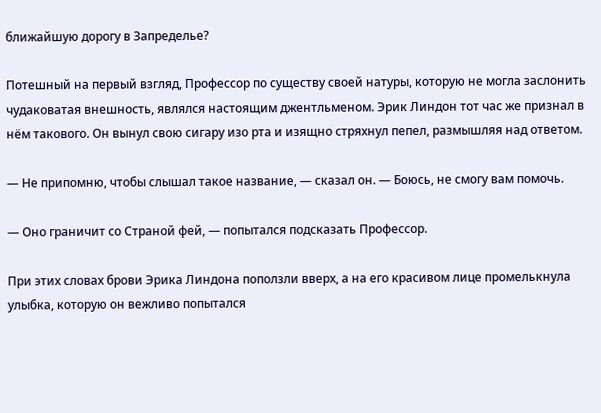ближайшую дорогу в Запределье?

Потешный на первый взгляд, Профессор по существу своей натуры, которую не могла заслонить чудаковатая внешность, являлся настоящим джентльменом. Эрик Линдон тот час же признал в нём такового. Он вынул свою сигару изо рта и изящно стряхнул пепел, размышляя над ответом.

— Не припомню, чтобы слышал такое название, — сказал он. — Боюсь, не смогу вам помочь.

— Оно граничит со Страной фей, — попытался подсказать Профессор.

При этих словах брови Эрика Линдона поползли вверх, а на его красивом лице промелькнула улыбка, которую он вежливо попытался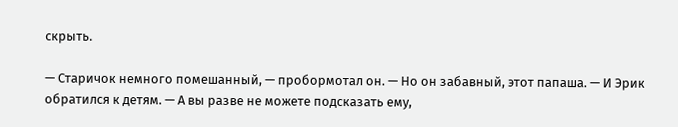скрыть.

— Старичок немного помешанный, — пробормотал он. — Но он забавный, этот папаша. — И Эрик обратился к детям. — А вы разве не можете подсказать ему,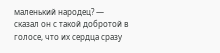маленький народец? — сказал он с такой добротой в голосе, что их сердца сразу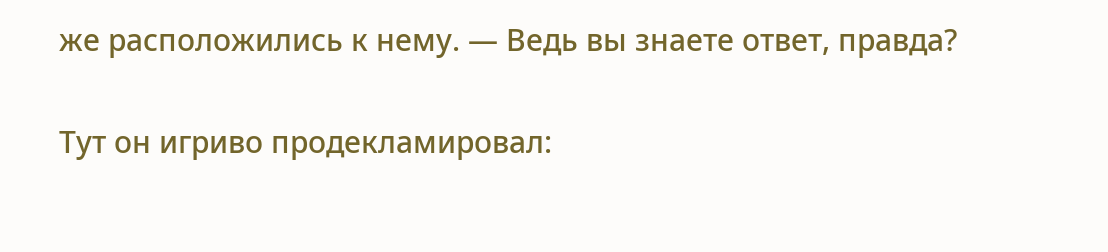же расположились к нему. — Ведь вы знаете ответ, правда?

Тут он игриво продекламировал: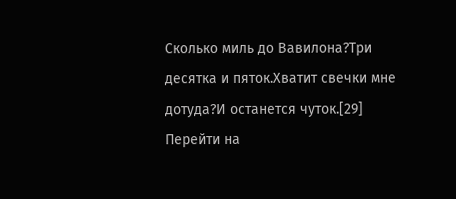Сколько миль до Вавилона?Три десятка и пяток.Хватит свечки мне дотуда?И останется чуток.[29]
Перейти на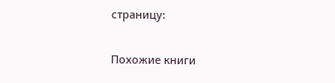страницу:

Похожие книги